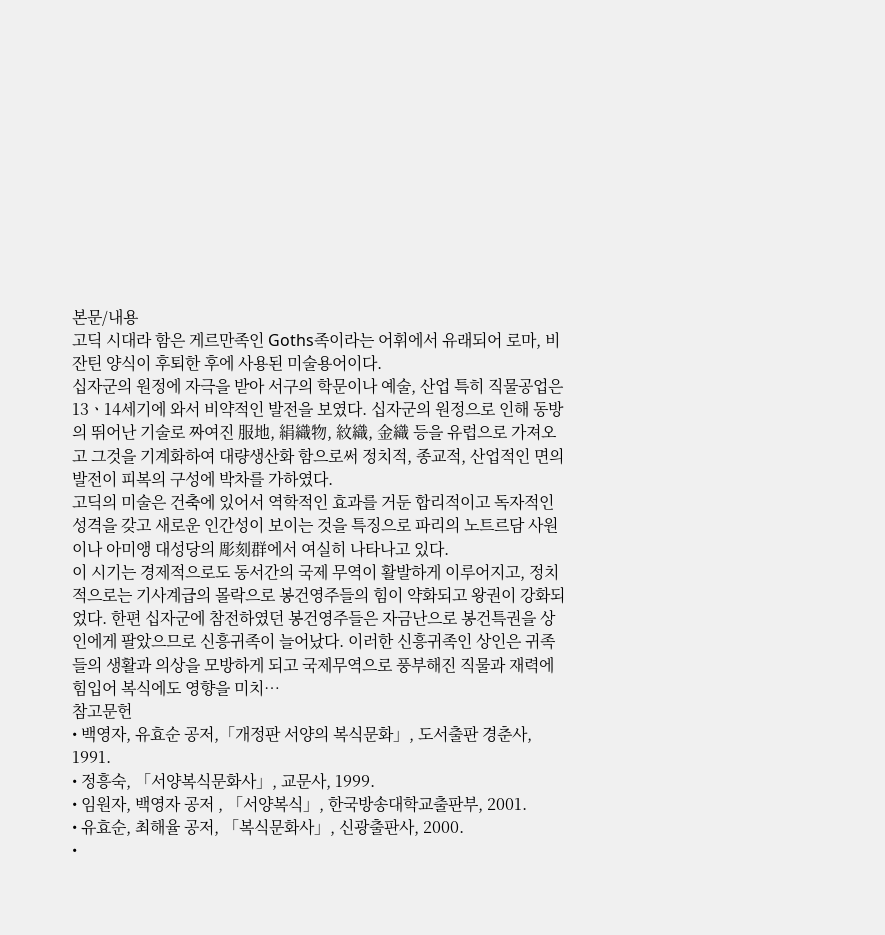본문/내용
고딕 시대라 함은 게르만족인 Goths족이라는 어휘에서 유래되어 로마, 비잔틴 양식이 후퇴한 후에 사용된 미술용어이다.
십자군의 원정에 자극을 받아 서구의 학문이나 예술, 산업 특히 직물공업은 13ㆍ14세기에 와서 비약적인 발전을 보였다. 십자군의 원정으로 인해 동방의 뛰어난 기술로 짜여진 服地, 絹織物, 紋織, 金織 등을 유럽으로 가져오고 그것을 기계화하여 대량생산화 함으로써 정치적, 종교적, 산업적인 면의 발전이 피복의 구성에 박차를 가하였다.
고딕의 미술은 건축에 있어서 역학적인 효과를 거둔 합리적이고 독자적인 성격을 갖고 새로운 인간성이 보이는 것을 특징으로 파리의 노트르담 사원이나 아미앵 대성당의 彫刻群에서 여실히 나타나고 있다.
이 시기는 경제적으로도 동서간의 국제 무역이 활발하게 이루어지고, 정치적으로는 기사계급의 몰락으로 봉건영주들의 힘이 약화되고 왕권이 강화되었다. 한편 십자군에 참전하였던 봉건영주들은 자금난으로 봉건특권을 상인에게 팔았으므로 신흥귀족이 늘어났다. 이러한 신흥귀족인 상인은 귀족들의 생활과 의상을 모방하게 되고 국제무역으로 풍부해진 직물과 재력에 힘입어 복식에도 영향을 미치…
참고문헌
• 백영자, 유효순 공저,「개정판 서양의 복식문화」, 도서출판 경춘사, 1991.
• 정흥숙, 「서양복식문화사」, 교문사, 1999.
• 임원자, 백영자 공저 , 「서양복식」, 한국방송대학교출판부, 2001.
• 유효순, 최해율 공저, 「복식문화사」, 신광출판사, 2000.
•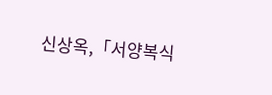신상옥,「서양복식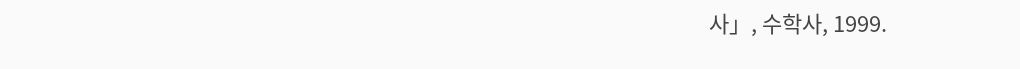사」, 수학사, 1999.